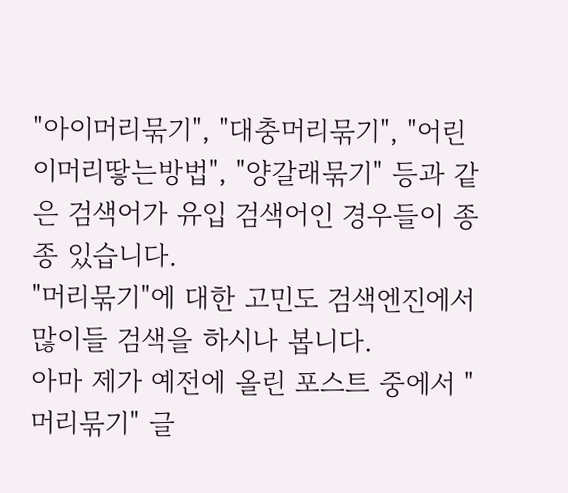"아이머리묶기", "대충머리묶기", "어린이머리땋는방법", "양갈래묶기" 등과 같은 검색어가 유입 검색어인 경우들이 종종 있습니다.
"머리묶기"에 대한 고민도 검색엔진에서 많이들 검색을 하시나 봅니다.
아마 제가 예전에 올린 포스트 중에서 "머리묶기" 글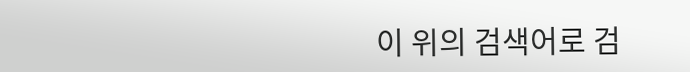이 위의 검색어로 검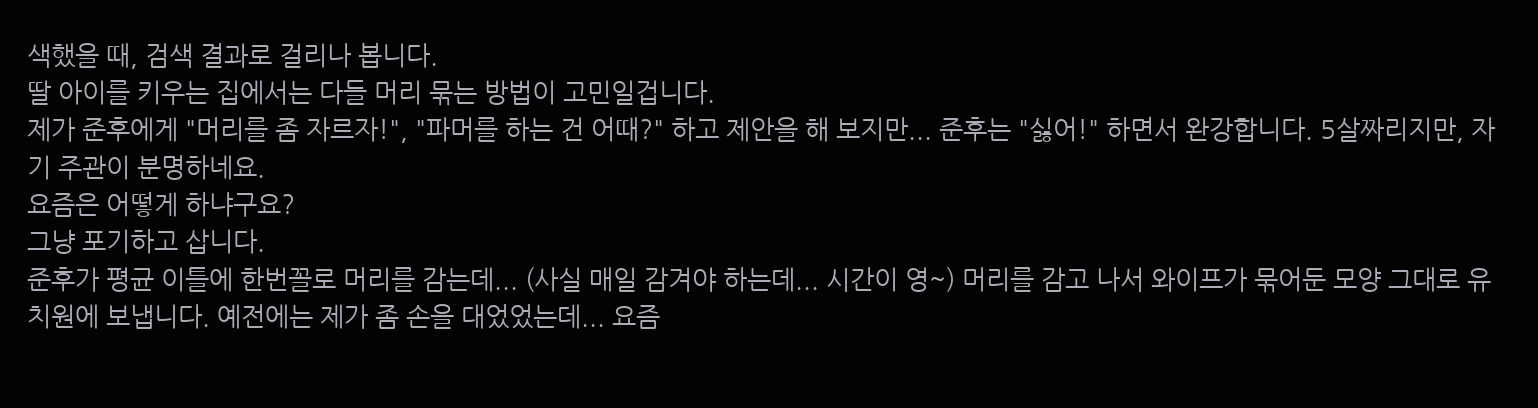색했을 때, 검색 결과로 걸리나 봅니다.
딸 아이를 키우는 집에서는 다들 머리 묶는 방법이 고민일겁니다.
제가 준후에게 "머리를 좀 자르자!", "파머를 하는 건 어때?" 하고 제안을 해 보지만... 준후는 "싫어!" 하면서 완강합니다. 5살짜리지만, 자기 주관이 분명하네요.
요즘은 어떻게 하냐구요?
그냥 포기하고 삽니다.
준후가 평균 이틀에 한번꼴로 머리를 감는데... (사실 매일 감겨야 하는데... 시간이 영~) 머리를 감고 나서 와이프가 묶어둔 모양 그대로 유치원에 보냅니다. 예전에는 제가 좀 손을 대었었는데... 요즘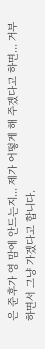은 준후가 영 맘에 안드는지... 제가 어떻게 해 주겠다고 하면... 거부하면서 그냥 가겠다고 합니다.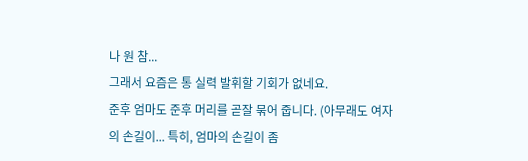나 원 참...
그래서 요즘은 통 실력 발휘할 기회가 없네요.
준후 엄마도 준후 머리를 곧잘 묶어 줍니다. (아무래도 여자의 손길이... 특히, 엄마의 손길이 좀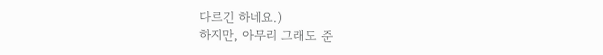다르긴 하네요.)
하지만, 아무리 그래도 준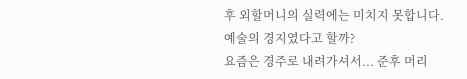후 외할머니의 실력에는 미치지 못합니다.
예술의 경지였다고 할까?
요즘은 경주로 내려가셔서... 준후 머리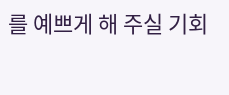를 예쁘게 해 주실 기회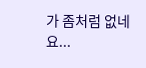가 좀처럼 없네요...